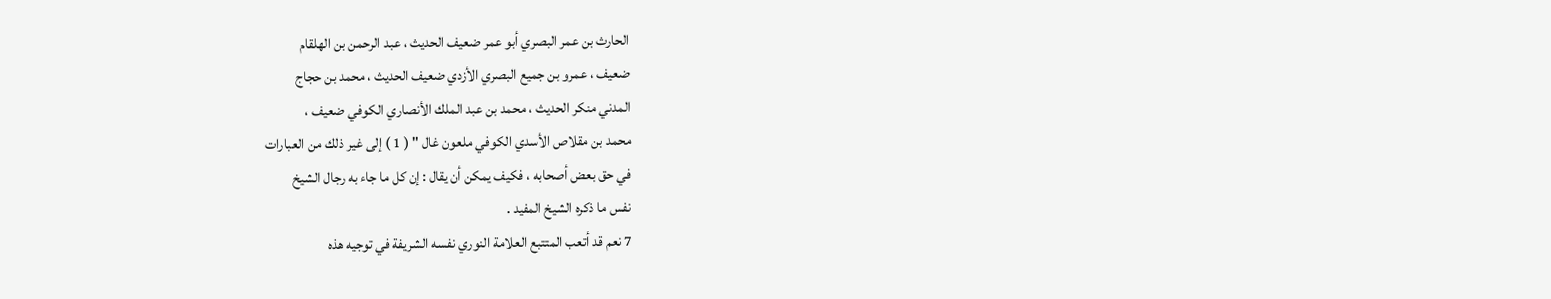الحارث بن عمر البصري أبو عمر ضعيف الحديث ، عبد الرحمن بن الهلقام
ضعيف ، عمرو بن جميع البصري الأزدي ضعيف الحديث ، محمد بن حجاج
المدني منكر الحديث ، محمد بن عبد الملك الأنصاري الكوفي ضعيف ،
محمد بن مقلاص الأسدي الكوفي ملعون غال " ( 1 ) إلى غير ذلك من العبارات
في حق بعض أصحابه ، فكيف يمكن أن يقال : إن كل ما جاء به رجال الشيخ
نفس ما ذكره الشيخ المفيد .
7 نعم قد أتعب المتتبع العلامة النوري نفسه الشريفة في توجيه هذه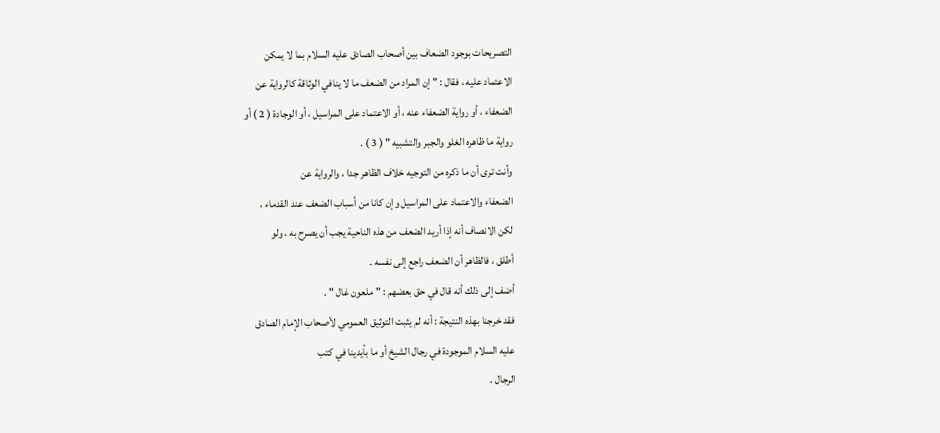التصريحات بوجود الضعاف بين أصحاب الصادق عليه السلام بما لا يمكن
الاعتماد عليه ، فقال : " إن المراد من الضعف ما لا ينافي الوثاقة كالرواية عن
الضعفاء ، أو رواية الضعفاء عنه ، أو الاعتماد على المراسيل ، أو الوجادة ( 2 ) أو
رواية ما ظاهره الغلو والجبر والتشبيه " ( 3 ) .
وأنت ترى أن ما ذكره من التوجيه خلاف الظاهر جدا ، والرواية عن
الضعفاء والاعتماد على المراسيل وإن كانا من أسباب الضعف عند القدماء ،
لكن الانصاف أنه إذا أريد الضعف من هذه الناحية يجب أن يصرح به ، ولو
أطلق ، فالظاهر أن الضعف راجع إلى نفسه .
أضف إلى ذلك أنه قال في حق بعضهم : " ملعون غال " .
فقد خرجنا بهذه النتيجة : أنه لم يثبت التوثيق العمومي لأصحاب الإمام الصادق
عليه السلام الموجودة في رجال الشيخ أو ما بأيدينا في كتب
الرجال .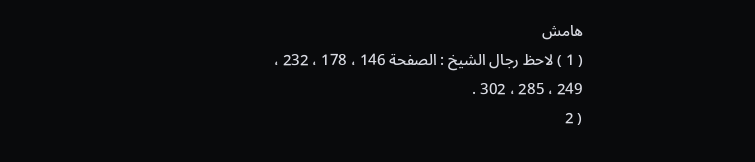هامش
( 1 ) لاحظ رجال الشيخ : الصفحة 146 ، 178 ، 232 ، 249 ، 285 ، 302 .
( 2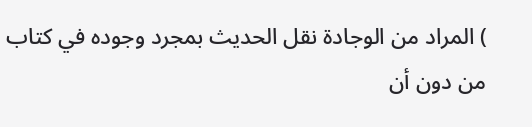) المراد من الوجادة نقل الحديث بمجرد وجوده في كتاب من دون أن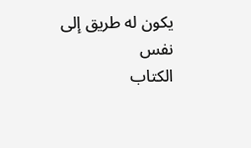يكون له طريق إلى نفس
الكتاب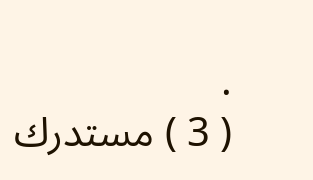.
( 3 ) مستدرك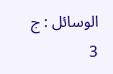الوسائل : ج 3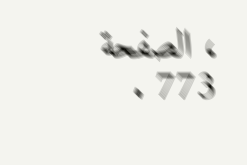، الصفحة 773 .